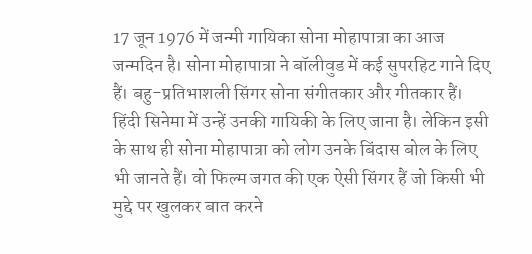17 जून 1976 में जन्मी गायिका सोना मोहापात्रा का आज जन्मदिन है। सोना मोहापात्रा ने बॉलीवुड में कई सुपरहिट गाने दिए हैं। बहु-प्रतिभाशली सिंगर सोना संगीतकार और गीतकार हैं। हिंदी सिनेमा में उन्हें उनकी गायिकी के लिए जाना है। लेकिन इसी के साथ ही सोना मोहापात्रा को लोग उनके बिंदास बोल के लिए भी जानते हैं। वो फिल्म जगत की एक ऐसी सिंगर हैं जो किसी भी मुद्दे पर खुलकर बात करने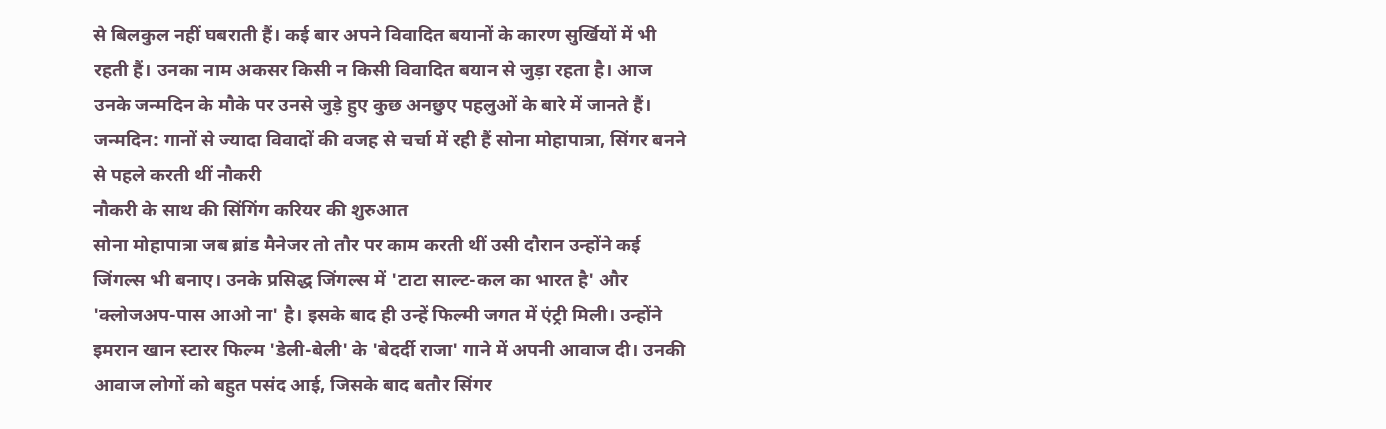से बिलकुल नहीं घबराती हैं। कई बार अपने विवादित बयानों के कारण सुर्खियों में भी रहती हैं। उनका नाम अकसर किसी न किसी विवादित बयान से जुड़ा रहता है। आज उनके जन्मदिन के मौके पर उनसे जुड़े हुए कुछ अनछुए पहलुओं के बारे में जानते हैं।
जन्मदिन: गानों से ज्यादा विवादों की वजह से चर्चा में रही हैं सोना मोहापात्रा, सिंगर बनने से पहले करती थीं नौकरी
नौकरी के साथ की सिंगिंग करियर की शुरुआत
सोना मोहापात्रा जब ब्रांड मैनेजर तो तौर पर काम करती थीं उसी दौरान उन्होंने कई जिंगल्स भी बनाए। उनके प्रसिद्ध जिंगल्स में 'टाटा साल्ट-कल का भारत है' और 'क्लोजअप-पास आओ ना' है। इसके बाद ही उन्हें फिल्मी जगत में एंट्री मिली। उन्होंने इमरान खान स्टारर फिल्म 'डेली-बेली' के 'बेदर्दी राजा' गाने में अपनी आवाज दी। उनकी आवाज लोगों को बहुत पसंद आई, जिसके बाद बतौर सिंगर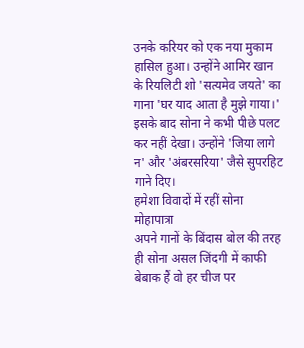उनके करियर को एक नया मुकाम हासिल हुआ। उन्होंने आमिर खान के रियलिटी शो 'सत्यमेव जयते' का गाना 'घर याद आता है मुझे गाया।' इसके बाद सोना ने कभी पीछे पलट कर नहीं देखा। उन्होंने 'जिया लागे न' और 'अंबरसरिया' जैसे सुपरहिट गाने दिए।
हमेशा विवादों में रहीं सोना मोहापात्रा
अपने गानों के बिंदास बोल की तरह ही सोना असल जिंदगी में काफी बेबाक हैं वो हर चीज पर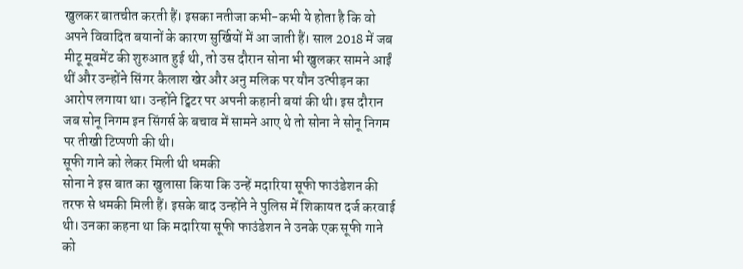खुलकर बातचीत करती हैं। इसका नतीजा कभी-कभी ये होता है कि वो अपने विवादित बयानों के कारण सुर्खियों में आ जाती हैं। साल 2018 में जब मीटू मूवमेंट की शुरुआत हुई थी, तो उस दौरान सोना भी खुलकर सामने आईं थीं और उन्होंने सिंगर कैलाश खेर और अनु मलिक पर यौन उत्पीड़न का आरोप लगाया था। उन्होंने ट्विटर पर अपनी कहानी बयां की थी। इस दौरान जब सोनू निगम इन सिंगर्स के बचाव में सामने आए थे तो सोना ने सोनू निगम पर तीखी टिप्पणी की थी।
सूफी गाने को लेकर मिली थी धमकी
सोना ने इस बात का खुलासा किया कि उन्हें मदारिया सूफी फाउंडेशन की तरफ से धमकी मिली हैं। इसके बाद उन्होंने ने पुलिस में शिकायत दर्ज करवाई थी। उनका कहना था कि मदारिया सूफी फाउंडेशन ने उनके एक सूफी गाने को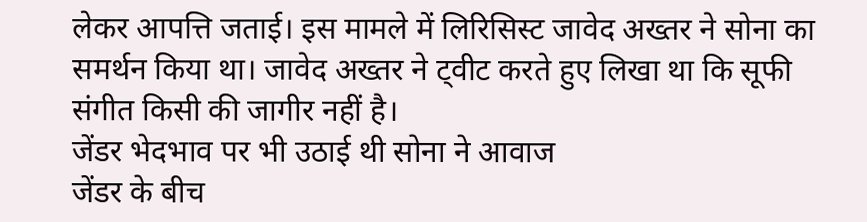लेकर आपत्ति जताई। इस मामले में लिरिसिस्ट जावेद अख्तर ने सोना का समर्थन किया था। जावेद अख्तर ने ट्वीट करते हुए लिखा था कि सूफी संगीत किसी की जागीर नहीं है।
जेंडर भेदभाव पर भी उठाई थी सोना ने आवाज
जेंडर के बीच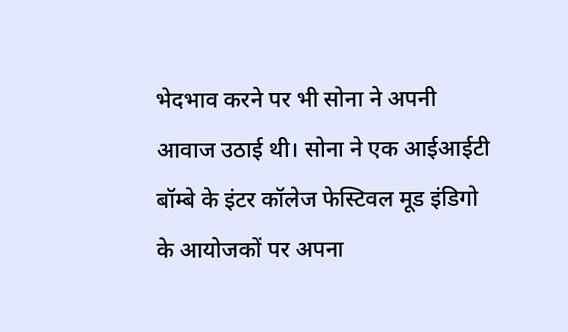भेदभाव करने पर भी सोना ने अपनी आवाज उठाई थी। सोना ने एक आईआईटी बॉम्बे के इंटर कॉलेज फेस्टिवल मूड इंडिगो के आयोजकों पर अपना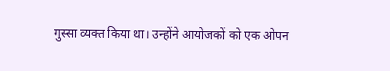गुस्सा व्यक्त किया था। उन्होंने आयोजकों को एक ओपन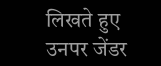लिखते हुए उनपर जेंडर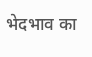भेदभाव का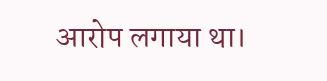आरोप लगाया था।